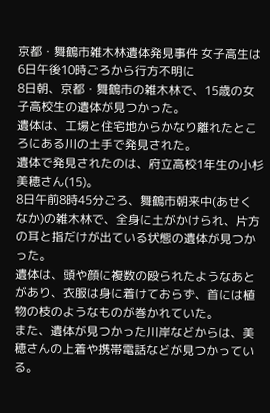京都・舞鶴市雑木林遺体発見事件 女子高生は6日午後10時ごろから行方不明に
8日朝、京都・舞鶴市の雑木林で、15歳の女子高校生の遺体が見つかった。
遺体は、工場と住宅地からかなり離れたところにある川の土手で発見された。
遺体で発見されたのは、府立高校1年生の小杉美穂さん(15)。
8日午前8時45分ごろ、舞鶴市朝来中(あせくなか)の雑木林で、全身に土がかけられ、片方の耳と指だけが出ている状態の遺体が見つかった。
遺体は、頭や顔に複数の殴られたようなあとがあり、衣服は身に着けておらず、首には植物の枝のようなものが巻かれていた。
また、遺体が見つかった川岸などからは、美穂さんの上着や携帯電話などが見つかっている。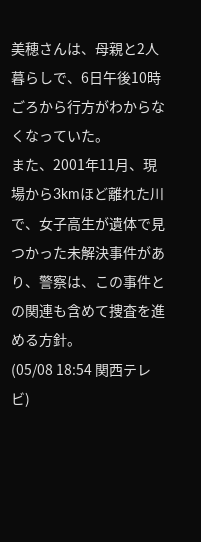美穂さんは、母親と2人暮らしで、6日午後10時ごろから行方がわからなくなっていた。
また、2001年11月、現場から3kmほど離れた川で、女子高生が遺体で見つかった未解決事件があり、警察は、この事件との関連も含めて捜査を進める方針。
(05/08 18:54 関西テレビ)